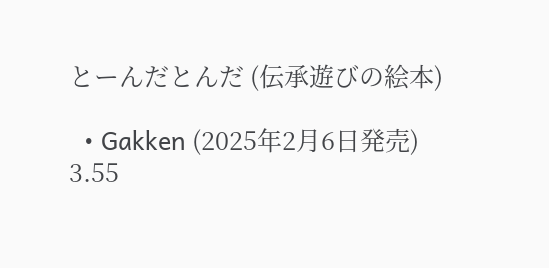とーんだとんだ (伝承遊びの絵本)

  • Gakken (2025年2月6日発売)
3.55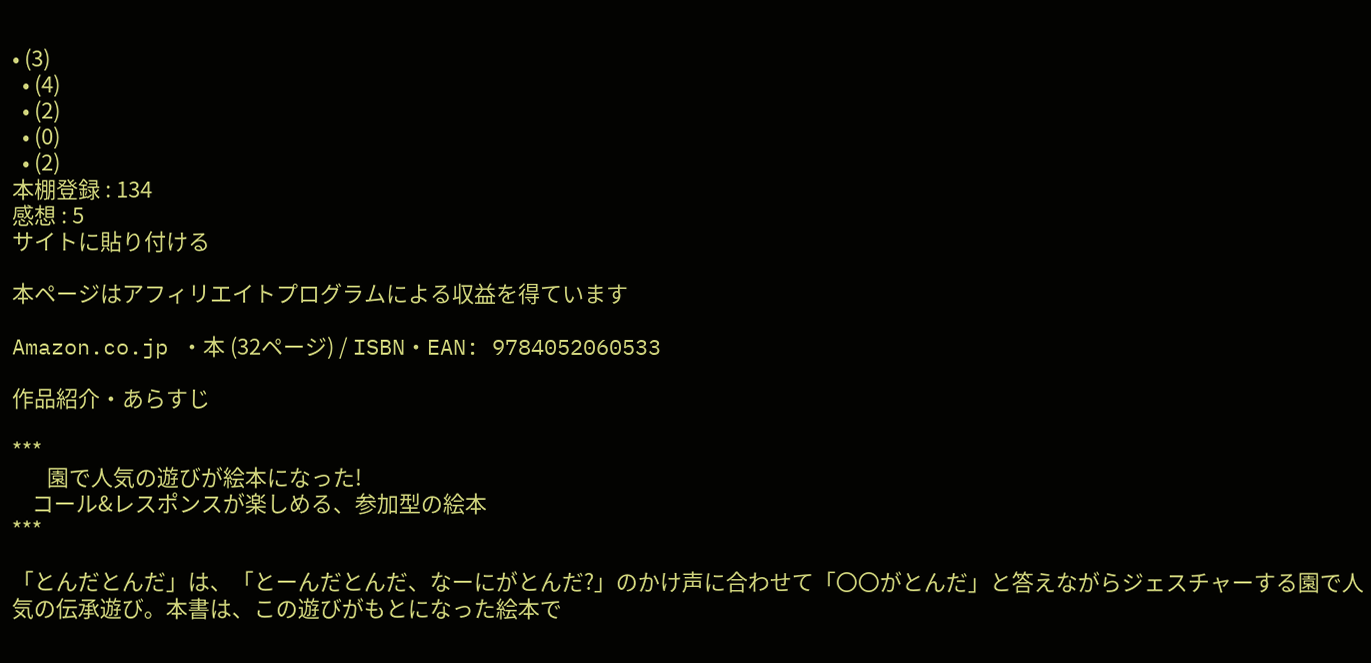• (3)
  • (4)
  • (2)
  • (0)
  • (2)
本棚登録 : 134
感想 : 5
サイトに貼り付ける

本ページはアフィリエイトプログラムによる収益を得ています

Amazon.co.jp ・本 (32ページ) / ISBN・EAN: 9784052060533

作品紹介・あらすじ

***
       園で人気の遊びが絵本になった!
    コール&レスポンスが楽しめる、参加型の絵本
***

「とんだとんだ」は、「とーんだとんだ、なーにがとんだ?」のかけ声に合わせて「〇〇がとんだ」と答えながらジェスチャーする園で人気の伝承遊び。本書は、この遊びがもとになった絵本で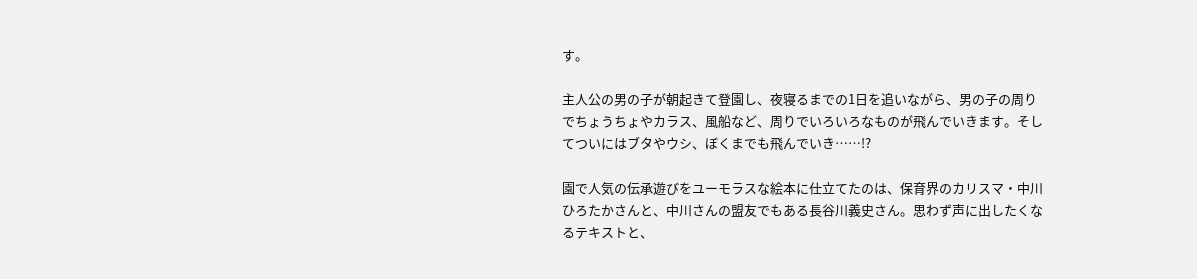す。

主人公の男の子が朝起きて登園し、夜寝るまでの1日を追いながら、男の子の周りでちょうちょやカラス、風船など、周りでいろいろなものが飛んでいきます。そしてついにはブタやウシ、ぼくまでも飛んでいき……!?

園で人気の伝承遊びをユーモラスな絵本に仕立てたのは、保育界のカリスマ・中川ひろたかさんと、中川さんの盟友でもある長谷川義史さん。思わず声に出したくなるテキストと、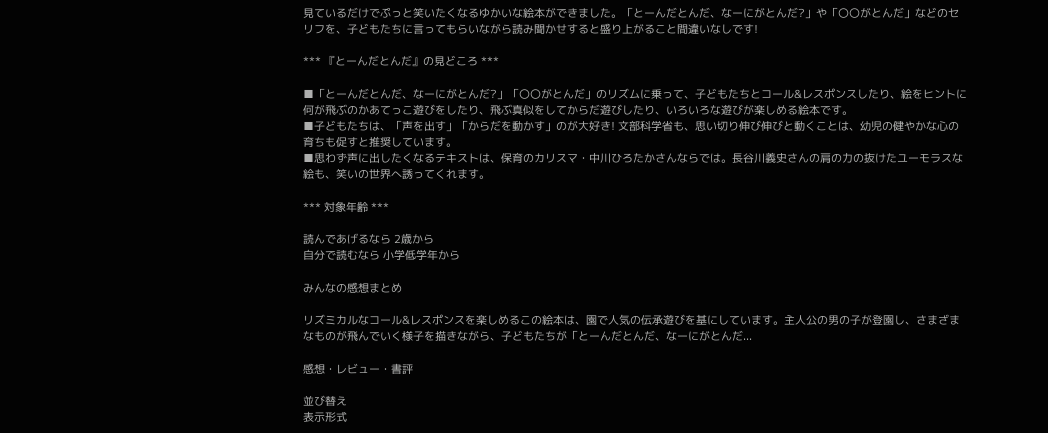見ているだけでぷっと笑いたくなるゆかいな絵本ができました。「とーんだとんだ、なーにがとんだ?」や「〇〇がとんだ」などのセリフを、子どもたちに言ってもらいながら読み聞かせすると盛り上がること間違いなしです!

*** 『とーんだとんだ』の見どころ ***

■「とーんだとんだ、なーにがとんだ?」「〇〇がとんだ」のリズムに乗って、子どもたちとコール&レスポンスしたり、絵をヒントに何が飛ぶのかあてっこ遊びをしたり、飛ぶ真似をしてからだ遊びしたり、いろいろな遊びが楽しめる絵本です。
■子どもたちは、「声を出す」「からだを動かす」のが大好き! 文部科学省も、思い切り伸び伸びと動くことは、幼児の健やかな心の育ちも促すと推奨しています。
■思わず声に出したくなるテキストは、保育のカリスマ・中川ひろたかさんならでは。長谷川義史さんの肩の力の抜けたユーモラスな絵も、笑いの世界へ誘ってくれます。

*** 対象年齢 ***

読んであげるなら 2歳から
自分で読むなら 小学低学年から

みんなの感想まとめ

リズミカルなコール&レスポンスを楽しめるこの絵本は、園で人気の伝承遊びを基にしています。主人公の男の子が登園し、さまざまなものが飛んでいく様子を描きながら、子どもたちが「とーんだとんだ、なーにがとんだ...

感想・レビュー・書評

並び替え
表示形式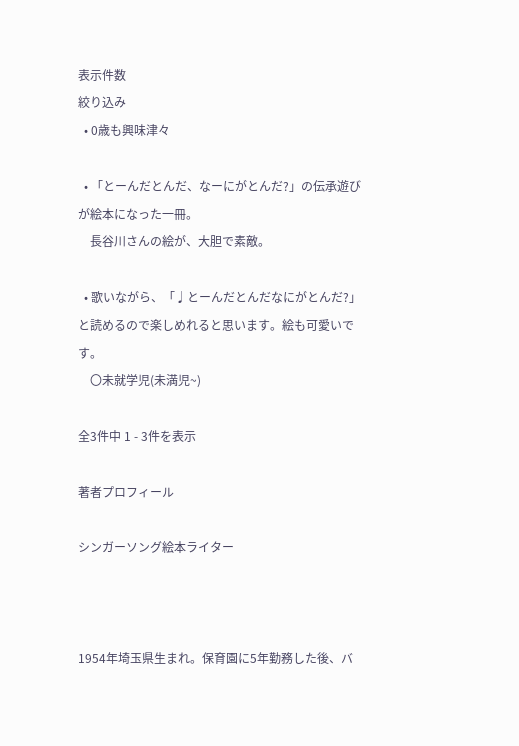表示件数
絞り込み
  • 0歳も興味津々

  • 「とーんだとんだ、なーにがとんだ?」の伝承遊びが絵本になった一冊。
    長谷川さんの絵が、大胆で素敵。

  • 歌いながら、「♩とーんだとんだなにがとんだ?」と読めるので楽しめれると思います。絵も可愛いです。
    〇未就学児(未満児~)

全3件中 1 - 3件を表示

著者プロフィール

シンガーソング絵本ライター



1954年埼玉県生まれ。保育園に5年勤務した後、バ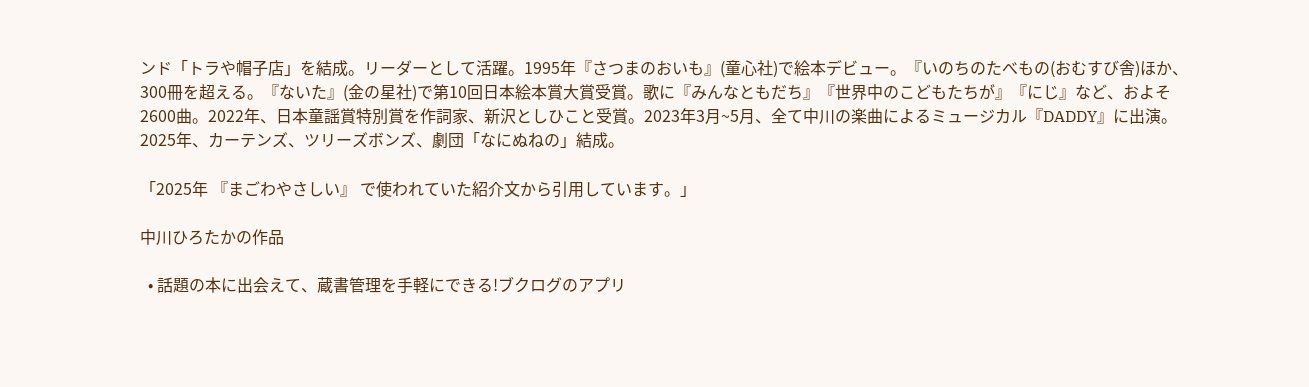ンド「トラや帽子店」を結成。リーダーとして活躍。1995年『さつまのおいも』(童心社)で絵本デビュー。『いのちのたべもの(おむすび舎)ほか、300冊を超える。『ないた』(金の星社)で第10回日本絵本賞大賞受賞。歌に『みんなともだち』『世界中のこどもたちが』『にじ』など、およそ2600曲。2022年、日本童謡賞特別賞を作詞家、新沢としひこと受賞。2023年3月~5月、全て中川の楽曲によるミュージカル『DADDY』に出演。2025年、カーテンズ、ツリーズボンズ、劇団「なにぬねの」結成。

「2025年 『まごわやさしい』 で使われていた紹介文から引用しています。」

中川ひろたかの作品

  • 話題の本に出会えて、蔵書管理を手軽にできる!ブクログのアプリ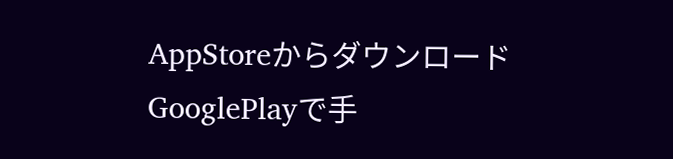AppStoreからダウンロード GooglePlayで手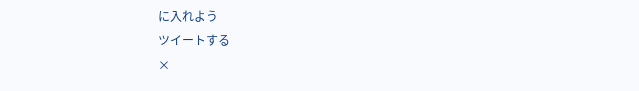に入れよう
ツイートする
×